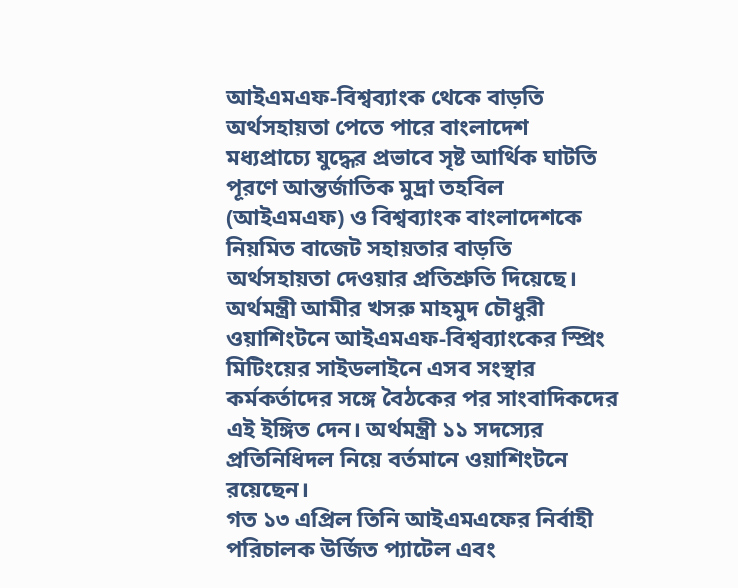আইএমএফ-বিশ্বব্যাংক থেকে বাড়তি অর্থসহায়তা পেতে পারে বাংলাদেশ
মধ্যপ্রাচ্যে যুদ্ধের প্রভাবে সৃষ্ট আর্থিক ঘাটতি পূরণে আন্তর্জাতিক মুদ্রা তহবিল (আইএমএফ) ও বিশ্বব্যাংক বাংলাদেশকে নিয়মিত বাজেট সহায়তার বাড়তি অর্থসহায়তা দেওয়ার প্রতিশ্রুতি দিয়েছে।
অর্থমন্ত্রী আমীর খসরু মাহমুদ চৌধুরী ওয়াশিংটনে আইএমএফ-বিশ্বব্যাংকের স্প্রিং মিটিংয়ের সাইডলাইনে এসব সংস্থার কর্মকর্তাদের সঙ্গে বৈঠকের পর সাংবাদিকদের এই ইঙ্গিত দেন। অর্থমন্ত্রী ১১ সদস্যের প্রতিনিধিদল নিয়ে বর্তমানে ওয়াশিংটনে রয়েছেন।
গত ১৩ এপ্রিল তিনি আইএমএফের নির্বাহী পরিচালক উর্জিত প্যাটেল এবং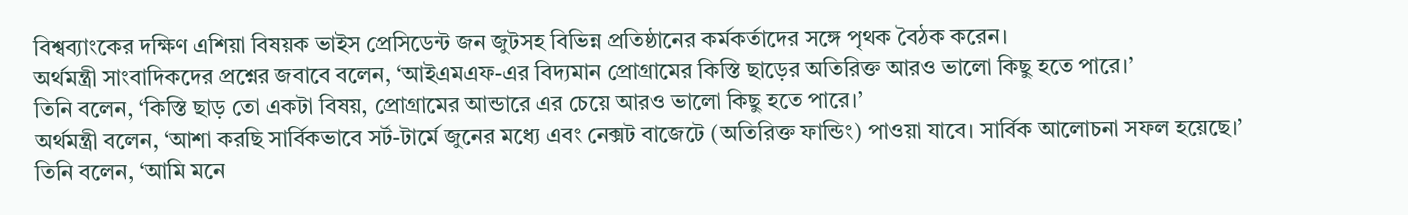বিশ্বব্যাংকের দক্ষিণ এশিয়া বিষয়ক ভাইস প্রেসিডেন্ট জন জুটসহ বিভিন্ন প্রতিষ্ঠানের কর্মকর্তাদের সঙ্গে পৃথক বৈঠক করেন।
অর্থমন্ত্রী সাংবাদিকদের প্রশ্নের জবাবে বলেন, ‘আইএমএফ-এর বিদ্যমান প্রোগ্রামের কিস্তি ছাড়ের অতিরিক্ত আরও ভালো কিছু হতে পারে।’
তিনি বলেন, ‘কিস্তি ছাড় তো একটা বিষয়, প্রোগ্রামের আন্ডারে এর চেয়ে আরও ভালো কিছু হতে পারে।’
অর্থমন্ত্রী বলেন, ‘আশা করছি সার্বিকভাবে সর্ট-টার্মে জুনের মধ্যে এবং নেক্সট বাজেটে (অতিরিক্ত ফান্ডিং) পাওয়া যাবে। সার্বিক আলোচনা সফল হয়েছে।’
তিনি বলেন, ‘আমি মনে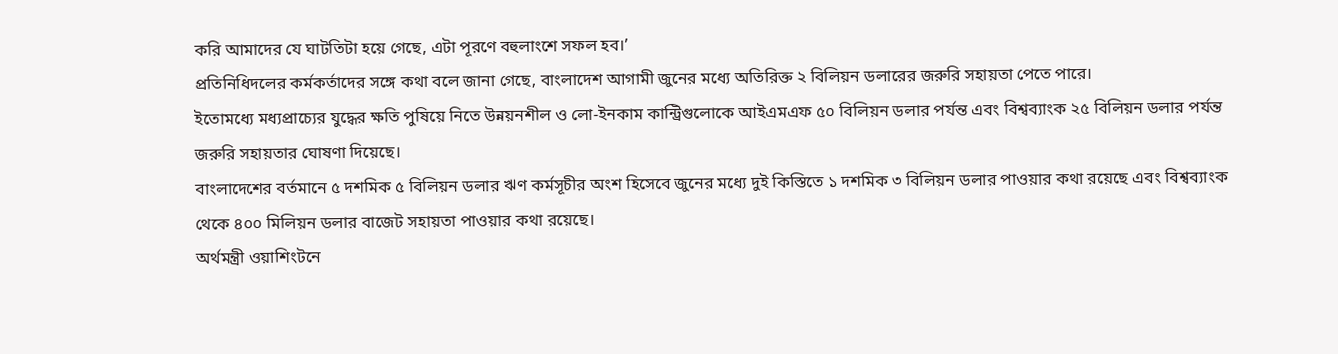করি আমাদের যে ঘাটতিটা হয়ে গেছে, এটা পূরণে বহুলাংশে সফল হব।’
প্রতিনিধিদলের কর্মকর্তাদের সঙ্গে কথা বলে জানা গেছে, বাংলাদেশ আগামী জুনের মধ্যে অতিরিক্ত ২ বিলিয়ন ডলারের জরুরি সহায়তা পেতে পারে।
ইতোমধ্যে মধ্যপ্রাচ্যের যুদ্ধের ক্ষতি পুষিয়ে নিতে উন্নয়নশীল ও লো-ইনকাম কান্ট্রিগুলোকে আইএমএফ ৫০ বিলিয়ন ডলার পর্যন্ত এবং বিশ্বব্যাংক ২৫ বিলিয়ন ডলার পর্যন্ত জরুরি সহায়তার ঘোষণা দিয়েছে।
বাংলাদেশের বর্তমানে ৫ দশমিক ৫ বিলিয়ন ডলার ঋণ কর্মসূচীর অংশ হিসেবে জুনের মধ্যে দুই কিস্তিতে ১ দশমিক ৩ বিলিয়ন ডলার পাওয়ার কথা রয়েছে এবং বিশ্বব্যাংক থেকে ৪০০ মিলিয়ন ডলার বাজেট সহায়তা পাওয়ার কথা রয়েছে।
অর্থমন্ত্রী ওয়াশিংটনে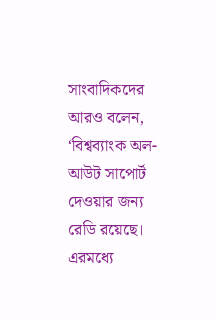সাংবাদিকদের আরও বলেন, ‘বিশ্বব্যাংক অল-আউট সাপোর্ট দেওয়ার জন্য রেডি রয়েছে। এরমধ্যে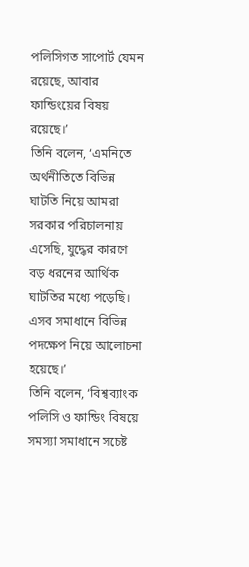পলিসিগত সাপোর্ট যেমন রয়েছে, আবার ফান্ডিংয়ের বিষয় রয়েছে।’
তিনি বলেন, ‘এমনিতে অর্থনীতিতে বিভিন্ন ঘাটতি নিয়ে আমরা সরকার পরিচালনায় এসেছি, যুদ্ধের কারণে বড় ধরনের আর্থিক ঘাটতির মধ্যে পড়েছি। এসব সমাধানে বিভিন্ন পদক্ষেপ নিয়ে আলোচনা হয়েছে।’
তিনি বলেন, ‘বিশ্বব্যাংক পলিসি ও ফান্ডিং বিষয়ে সমস্যা সমাধানে সচেষ্ট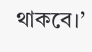থাকবে।’